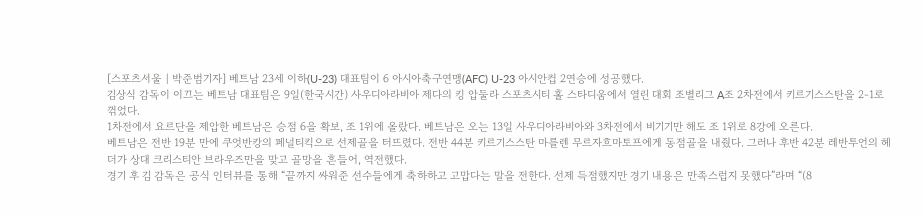[스포츠서울 | 박준범기자] 베트남 23세 이하(U-23) 대표팀이 6 아시아축구연맹(AFC) U-23 아시안컵 2연승에 성공했다.
김상식 감독이 이끄는 베트남 대표팀은 9일(한국시간) 사우디아라비아 제다의 킹 압둘라 스포츠시티 홀 스타디움에서 열린 대회 조별리그 A조 2차전에서 키르기스스탄을 2-1로 꺾었다.
1차전에서 요르단을 제압한 베트남은 승점 6을 확보, 조 1위에 올랐다. 베트남은 오는 13일 사우디아라비아와 3차전에서 비기기만 해도 조 1위로 8강에 오른다.
베트남은 전반 19분 만에 쿠엇반캉의 페널티킥으로 선제골을 터뜨렸다. 전반 44분 키르기스스탄 마를렌 무르자흐마토프에게 동점골을 내줬다. 그러나 후반 42분 레반투언의 헤더가 상대 크리스티안 브라우즈만을 맞고 골망을 흔들어, 역전했다.
경기 후 김 감독은 공식 인터뷰를 통해 “끝까지 싸워준 선수들에게 축하하고 고맙다는 말을 전한다. 선제 득점했지만 경기 내용은 만족스럽지 못했다”라며 “(8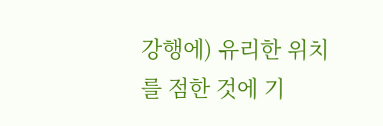강행에) 유리한 위치를 점한 것에 기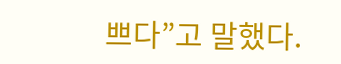쁘다”고 말했다.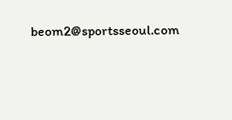beom2@sportsseoul.com